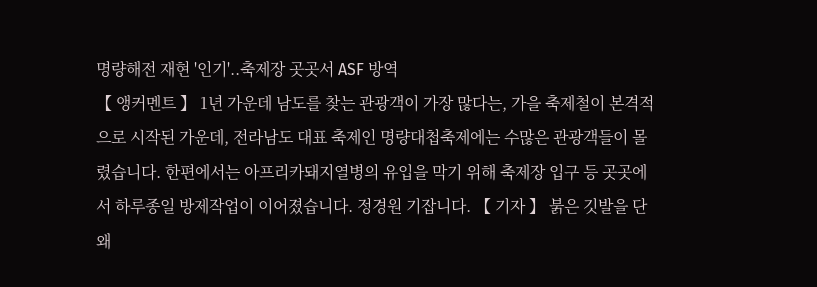명량해전 재현 '인기'..축제장 곳곳서 ASF 방역
【 앵커멘트 】 1년 가운데 남도를 찾는 관광객이 가장 많다는, 가을 축제철이 본격적으로 시작된 가운데, 전라남도 대표 축제인 명량대첩축제에는 수많은 관광객들이 몰렸습니다. 한편에서는 아프리카돼지열병의 유입을 막기 위해 축제장 입구 등 곳곳에서 하루종일 방제작업이 이어졌습니다. 정경원 기잡니다. 【 기자 】 붉은 깃발을 단 왜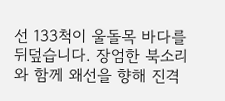선 133척이 울돌목 바다를 뒤덮습니다. 장엄한 북소리와 함께 왜선을 향해 진격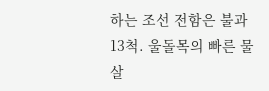하는 조선 전함은 불과 13척. 울돌목의 빠른 물살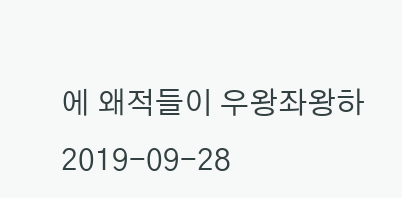에 왜적들이 우왕좌왕하
2019-09-28